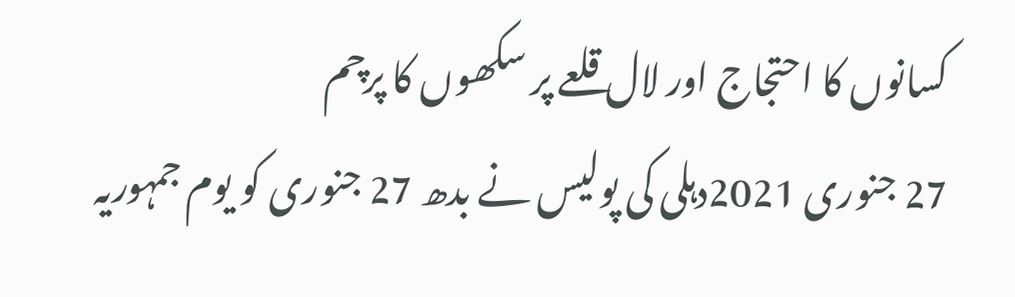کسانوں کا احتجاج اور لال قلعے پر سکھوں کا پرچم
27 جنوری 2021دہلی کی پولیس نے بدھ 27 جنوری کو یوم جمہوریہ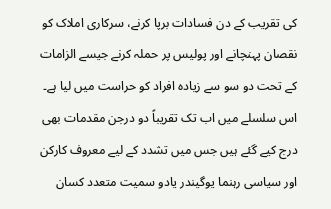کی تقریب کے دن فسادات برپا کرنے، سرکاری املاک کو نقصان پہنچانے اور پولیس پر حملہ کرنے جیسے الزامات کے تحت دو سو سے زیادہ افراد کو حراست میں لیا ہے۔ اس سلسلے میں اب تک تقریباً دو درجن مقدمات بھی درج کیے گئے ہیں جس میں تشدد کے لیے معروف کارکن اور سیاسی رہنما یوگیندر یادو سمیت متعدد کسان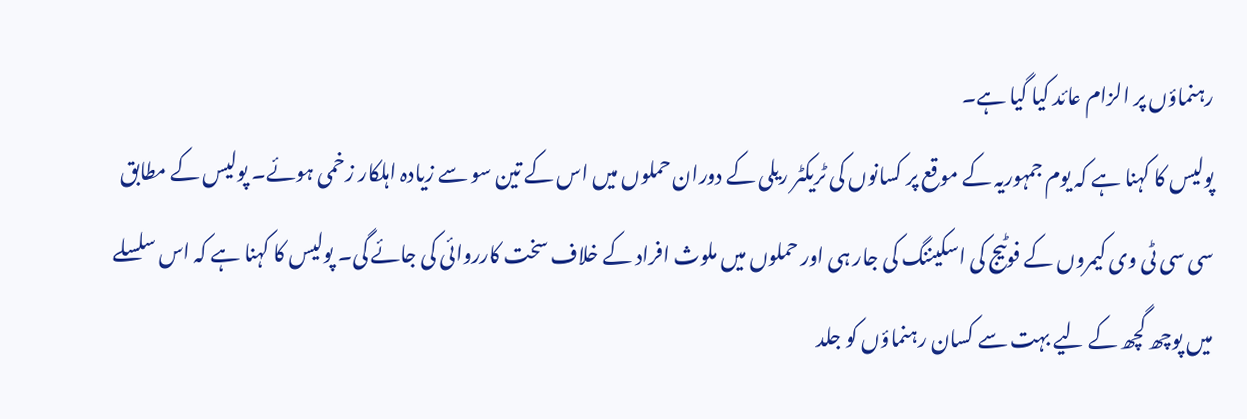رہنماؤں پر الزام عائد کیا گیا ہے۔
پولیس کا کہنا ہے کہ یوم جمہوریہ کے موقع پر کسانوں کی ٹریکٹر ریلی کے دوران حملوں میں اس کے تین سو سے زیادہ اہلکار زخمی ہوئے۔ پولیس کے مطابق سی سی ٹی وی کیمروں کے فوٹیج کی اسکیننگ کی جار ہی اور حملوں میں ملوث افراد کے خلاف سخت کارروائی کی جائے گی۔ پولیس کا کہنا ہے کہ اس سلسلے میں پوچھ گچھ کے لیے بہت سے کسان رہنماؤں کو جلد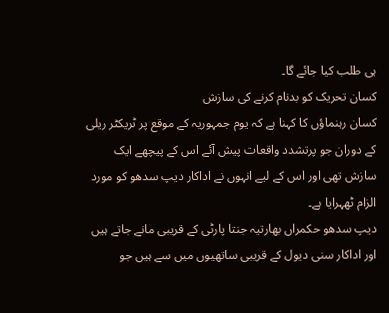ہی طلب کیا جائے گا۔
کسان تحریک کو بدنام کرنے کی سازش
کسان رہنماؤں کا کہنا ہے کہ یوم جمہوریہ کے موقع پر ٹریکٹر ریلی کے دوران جو پرتشدد واقعات پیش آئے اس کے پیچھے ایک سازش تھی اور اس کے لیے انہوں نے اداکار دیپ سدھو کو مورد الزام ٹھہرایا ہے۔
دیپ سدھو حکمراں بھارتیہ جنتا پارٹی کے قریبی مانے جاتے ہیں اور اداکار سنی دیول کے قریبی ساتھیوں ميں سے ہیں جو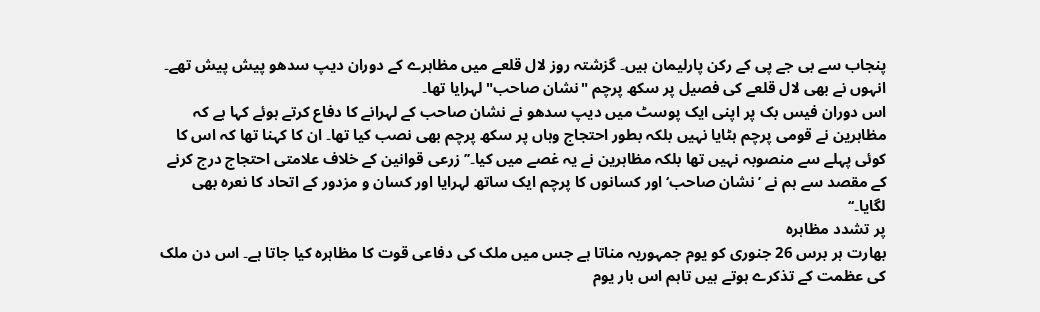پنجاب سے بی جے پی کے رکن پارلیمان ہیں۔ گزشتہ روز لال قلعے میں مظاہرے کے دوران دیپ سدھو پیش پیش تھے۔ انہوں نے بھی لال قلعے کی فصیل پر سکھ پرچم "نشان صاحب" لہرایا تھا۔
اس دوران فیس بک پر اپنی ایک پوسٹ میں دیپ سدھو نے نشان صاحب کے لہرانے کا دفاع کرتے ہوئے کہا ہے کہ مظاہرین نے قومی پرچم ہٹایا نہیں بلکہ بطور احتجاج وہاں پر سکھ پرچم بھی نصب کیا تھا۔ ان کا کہنا تھا کہ اس کا کوئی پہلے سے منصوبہ نہیں تھا بلکہ مظاہرین نے یہ غصے میں کیا۔’’ زرعی قوانین کے خلاف علامتی احتجاج درج کرنے کے مقصد سے ہم نے ’نشان صاحب‘ اور کسانوں کا پرچم ایک ساتھ لہرایا اور کسان و مزدور کے اتحاد کا نعرہ بھی لگایا۔‘‘
پر تشدد مظاہرہ
بھارت ہر برس 26 جنوری کو یوم جمہوریہ مناتا ہے جس میں ملک کی دفاعی قوت کا مظاہرہ کیا جاتا ہے۔ اس دن ملک کی عظمت کے تذکرے ہوتے ہیں تاہم اس بار یوم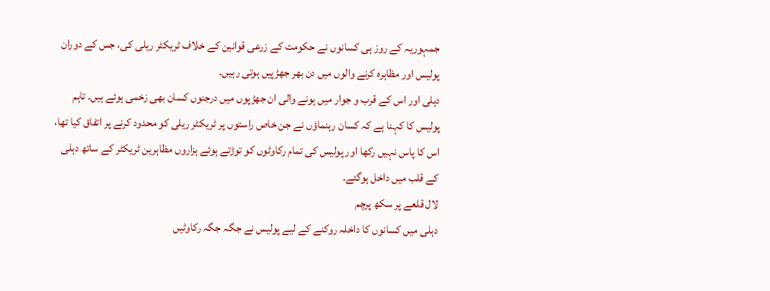جمہوریہ کے روز ہی کسانوں نے حکومت کے زرعی قوانین کے خلاف ٹریکٹر ریلی کی، جس کے دوران پولیس اور مظاہرہ کرنے والوں میں دن بھر جھڑپیں ہوتی رہیں۔
دہلی اور اس کے قرب و جوار میں ہونے والی ان جھڑپوں میں درجنوں کسان بھی زخمی ہوئے ہیں۔ تاہم پولیس کا کہنا ہے کہ کسان رہنماؤں نے جن خاص راستوں پر ٹریکٹر ریلی کو محدود کرنے پر اتفاق کیا تھا، اس کا پاس نہیں رکھا اور پولیس کی تمام رکاوٹوں کو توڑتے ہوئے ہزاروں مظاہرین ٹریکٹر کے ساتھ دہلی کے قلب میں داخل ہوگئے۔
لال قلعے پر سکھ پرچم
دہلی میں کسانوں کا داخلہ روکنے کے لیے پولیس نے جگہ جگہ رکاوٹیں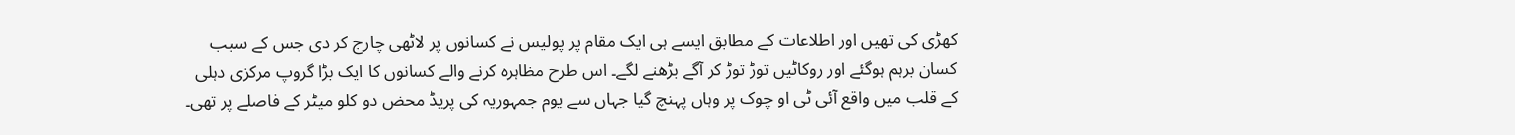کھڑی کی تھیں اور اطلاعات کے مطابق ایسے ہی ایک مقام پر پولیس نے کسانوں پر لاٹھی چارج کر دی جس کے سبب کسان برہم ہوگئے اور روکاٹیں توڑ توڑ کر آگے بڑھنے لگے۔ اس طرح مظاہرہ کرنے والے کسانوں کا ایک بڑا گروپ مرکزی دہلی کے قلب میں واقع آئی ٹی او چوک پر وہاں پہنچ گيا جہاں سے یوم جمہوریہ کی پریڈ محض دو کلو میٹر کے فاصلے پر تھی۔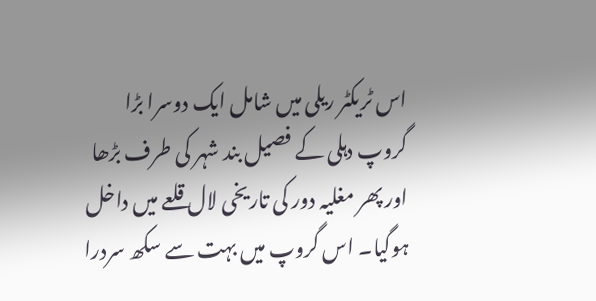اس ٹریکٹر ریلی میں شامل ایک دوسرا بڑا گروپ دہلی کے فصیل بند شہر کی طرف بڑھا اور پھر مغلیہ دور کی تاریخی لال قلعے میں داخل ہوگيا۔ اس گروپ میں بہت سے سکھ سردرا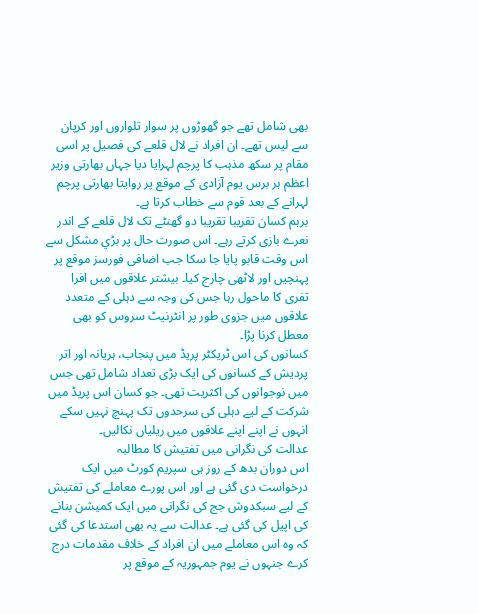بھی شامل تھے جو گھوڑوں پر سوار تلواروں اور کرپان سے لیس تھے۔ ان افراد نے لال قلعے کی فصیل پر اسی مقام پر سکھ مذہب کا پرچم لہرایا دیا جہاں بھارتی وزیر اعظم ہر برس یوم آزادی کے موقع پر روایتا بھارتی پرچم لہرانے کے بعد قوم سے خطاب کرتا ہے۔
برہم کسان تقریبا تقریبا دو گھنٹے تک لال قلعے کے اندر نعرے بازی کرتے رہے۔ اس صورت حال پر بڑي مشکل سے اس وقت قابو پایا جا سکا جب اضافی فورسز موقع پر پہنچیں اور لاٹھی چارج کیا۔ بیشتر علاقوں میں افرا تفری کا ماحول رہا جس کی وجہ سے دہلی کے متعدد علاقوں میں جزوی طور پر انٹرنیٹ سروس کو بھی معطل کرنا پڑا۔
کسانوں کی اس ٹریکٹر پریڈ میں پنجاب، ہریانہ اور اتر پردیش کے کسانوں کی ایک بڑی تعداد شامل تھی جس میں نوجوانوں کی اکثریت تھی۔ جو کسان اس پریڈ میں شرکت کے لیے دہلی کی سرحدوں تک پہنچ نہیں سکے انہوں نے اپنے اپنے علاقوں میں ریلیاں نکالیں۔
عدالت کی نگرانی میں تفتیش کا مطالبہ
اس دوران بدھ کے روز ہی سپریم کورٹ میں ایک درخواست دی گئی ہے اور اس پورے معاملے کی تفتیش کے لیے سبکدوش جج کی نگرانی میں ایک کمیشن بنانے کی اپیل کی گئی ہے۔ عدالت سے یہ بھی استدعا کی گئی کہ وہ اس معاملے میں ان افراد کے خلاف مقدمات درج کرے جنہوں نے یوم جمہوریہ کے موقع پر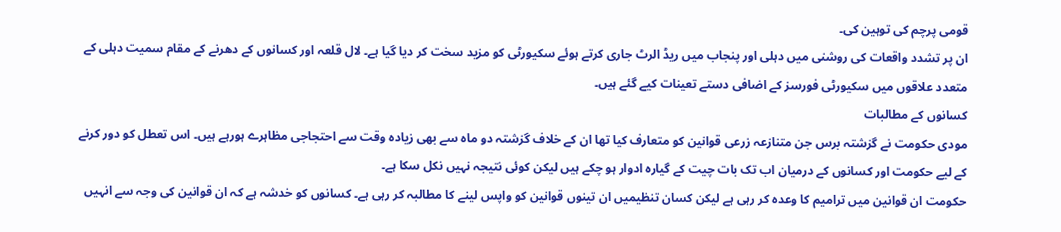قومی پرچم کی توہین کی۔
ان پر تشدد واقعات کی روشنی میں دہلی اور پنجاب میں ریڈ الرٹ جاری کرتے ہوئے سکیورٹی کو مزید سخت کر دیا گیا ہے۔ لال قلعہ اور کسانوں کے دھرنے کے مقام سمیت دہلی کے متعدد علاقوں میں سکیورٹی فورسز کے اضافی دستے تعینات کیے گئے ہیں۔
کسانوں کے مطالبات
مودی حکومت نے گزشتہ برس جن متنازعہ زرعی قوانین کو متعارف کیا تھا ان کے خلاف گزشتہ دو ماہ سے بھی زیادہ وقت سے احتجاجی مظاہرے ہورہے ہیں۔ اس تعطل کو دور کرنے کے لیے حکومت اور کسانوں کے درمیان اب تک بات چیت کے گیارہ ادوار ہو چکے ہیں لیکن کوئی نتیجہ نہیں نکل سکا ہے۔
حکومت ان قوانین میں ترامیم کا وعدہ کر رہی ہے لیکن کسان تنظیمیں ان تینوں قوانین کو واپس لینے کا مطالبہ کر رہی ہے۔ کسانوں کو خدشہ ہے کہ ان قوانین کی وجہ سے انہیں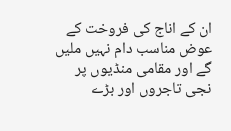ان کے اناج کی فروخت کے عوض مناسب دام نہیں ملیں گے اور مقامی منڈیوں پر نجی تاجروں اور بڑے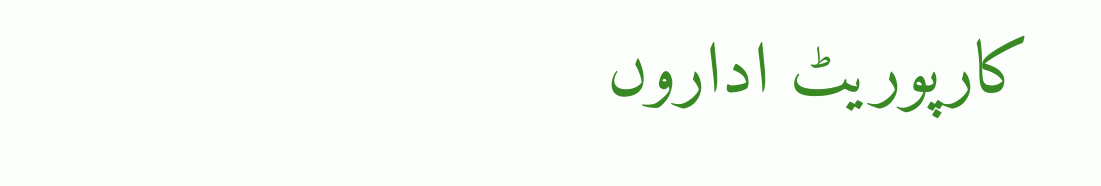کارپوریٹ اداروں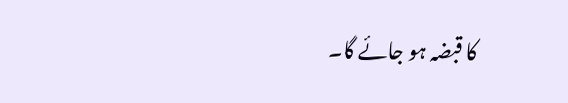کا قبضہ ہو جائے گا۔